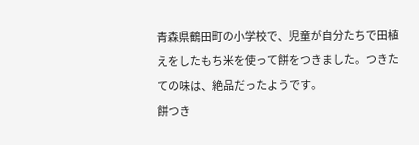青森県鶴田町の小学校で、児童が自分たちで田植えをしたもち米を使って餅をつきました。つきたての味は、絶品だったようです。
餅つき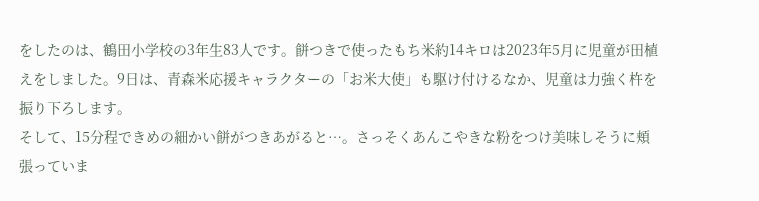をしたのは、鶴田小学校の3年生83人です。餅つきで使ったもち米約14キロは2023年5月に児童が田植えをしました。9日は、青森米応援キャラクターの「お米大使」も駆け付けるなか、児童は力強く杵を振り下ろします。
そして、15分程できめの細かい餅がつきあがると…。さっそくあんこやきな粉をつけ美味しそうに頬張っていま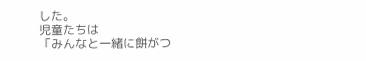した。
児童たちは
「みんなと一緒に餅がつ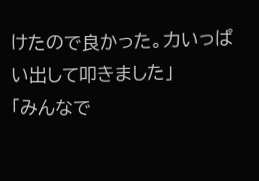けたので良かった。力いっぱい出して叩きました」
「みんなで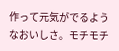作って元気がでるようなおいしさ。モチモチ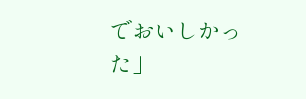でおいしかった」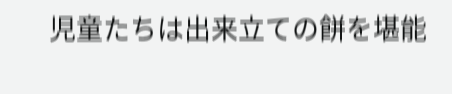児童たちは出来立ての餅を堪能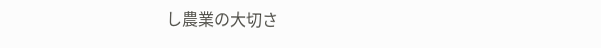し農業の大切さ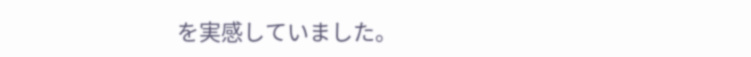を実感していました。